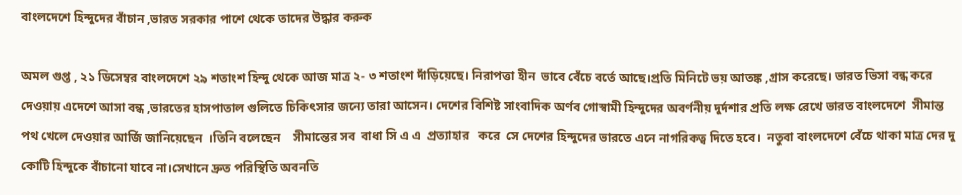বাংলদেশে হিন্দুদের বাঁচান ,ভারত সরকার পাশে থেকে তাদের উদ্ধার করুক

অমল গুপ্ত , ২১ ডিসেম্বর বাংলদেশে ২৯ শতাংশ হিন্দু থেকে আজ মাত্র ২- ৩ শতাংশ দাঁড়িয়েছে। নিরাপত্তা হীন  ভাবে বেঁচে বর্তে আছে।প্রতি মিনিটে ভয় আতঙ্ক ,গ্রাস করেছে। ভারত ভিসা বন্ধ করে দেওয়ায় এদেশে আসা বন্ধ ,ভারতের হাসপাতাল গুলিতে চিকিৎসার জন্যে তারা আসেন। দেশের বিশিষ্ট সাংবাদিক অর্ণব গোস্বামী হিন্দুদের অবর্ণনীয় দুর্দশার প্রতি লক্ষ রেখে ভারত বাংলদেশে  সীমান্ত পথ খেলে দেওয়ার আর্জি জানিয়েছেন  ।তিনি বলেছেন    সীমান্তের সব  বাধা সি এ এ  প্রত্যাহার   করে  সে দেশের হিন্দুদের ভারতে এনে নাগরিকত্ব দিতে হবে।  নতুবা বাংলদেশে বেঁচে থাকা মাত্র দের দু কোটি হিন্দুকে বাঁচানো যাবে না।সেখানে দ্রুত পরিস্থিতি অবনতি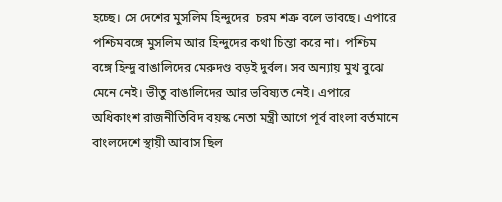হচ্ছে। সে দেশের মুসলিম হিন্দুদের  চরম শত্রু বলে ভাবছে। এপারে পশ্চিমবঙ্গে মুসলিম আর হিন্দুদের কথা চিন্তা করে না।  পশ্চিম বঙ্গে হিন্দু বাঙালিদের মেরুদণ্ড বড়ই দুর্বল। সব অন্যায় মুখ বুঝে মেনে নেই। ভীতু বাঙালিদের আর ভবিষ্যত নেই। এপারে অধিকাংশ রাজনীতিবিদ বয়স্ক নেতা মন্ত্রী আগে পূর্ব বাংলা বর্তমানে বাংলদেশে স্থায়ী আবাস ছিল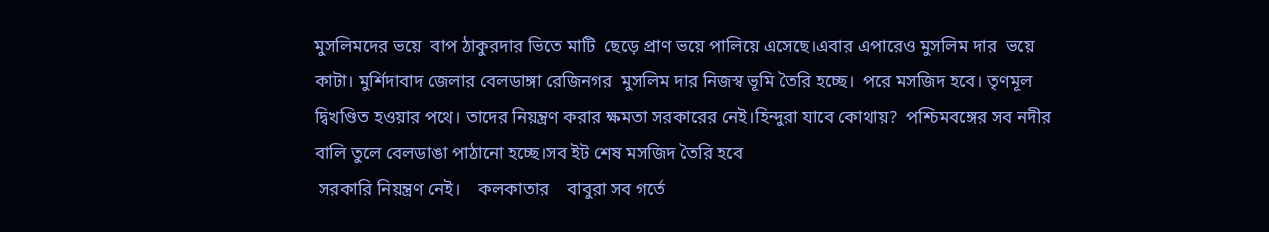মুসলিমদের ভয়ে  বাপ ঠাকুরদার ভিতে মাটি  ছেড়ে প্রাণ ভয়ে পালিয়ে এসেছে।এবার এপারেও মুসলিম দার  ভয়ে  কাটা। মুর্শিদাবাদ জেলার বেলডাঙ্গা রেজিনগর  মুসলিম দার নিজস্ব ভূমি তৈরি হচ্ছে।  পরে মসজিদ হবে। তৃণমূল  দ্বিখণ্ডিত হওয়ার পথে। তাদের নিয়ন্ত্রণ করার ক্ষমতা সরকারের নেই।হিন্দুরা যাবে কোথায়?  পশ্চিমবঙ্গের সব নদীর বালি তুলে বেলডাঙা পাঠানো হচ্ছে।সব ইট শেষ মসজিদ তৈরি হবে
 সরকারি নিয়ন্ত্রণ নেই।    কলকাতার    বাবুরা সব গর্তে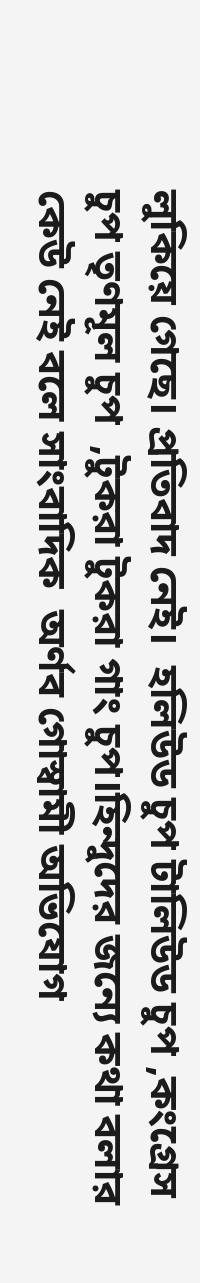লুকিয়ে গেছে। প্রতিবাদ নেই।  হলিউড চুপ টালিউড চুপ ,কংগ্রেস চুপ তৃণমূল চুপ  ,টুকরা টুকরা গাং চুপ।হিন্দুদের জন্যে কথা বলার কেউ নেই বলে সাংবাদিক  অর্ণব গোস্বামী অভিযোগ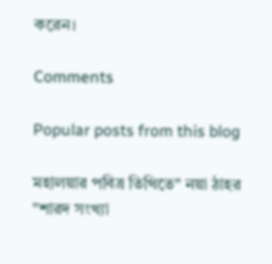করেন।

Comments

Popular posts from this blog

মহালয়ার পবিত্র তিথিতে" নয়া ঠাহর "শারদ সংখ্যা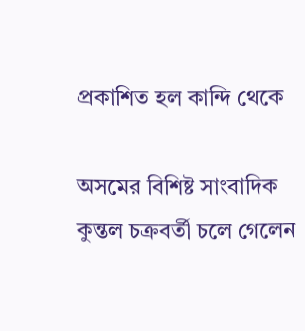প্রকাশিত হল কান্দি থেকে

অসমের বিশিষ্ট সাংবাদিক কুন্তল চক্রবর্তী চলে গেলেন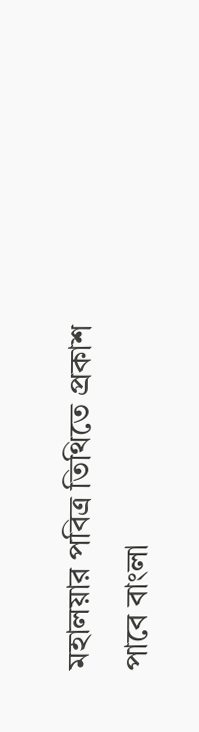মহালয়ার পবিত্র তিথিতে প্রকাশ পাবে বাংলা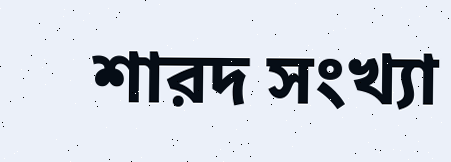শারদ সংখ্যা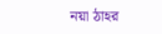নয়া ঠাহর